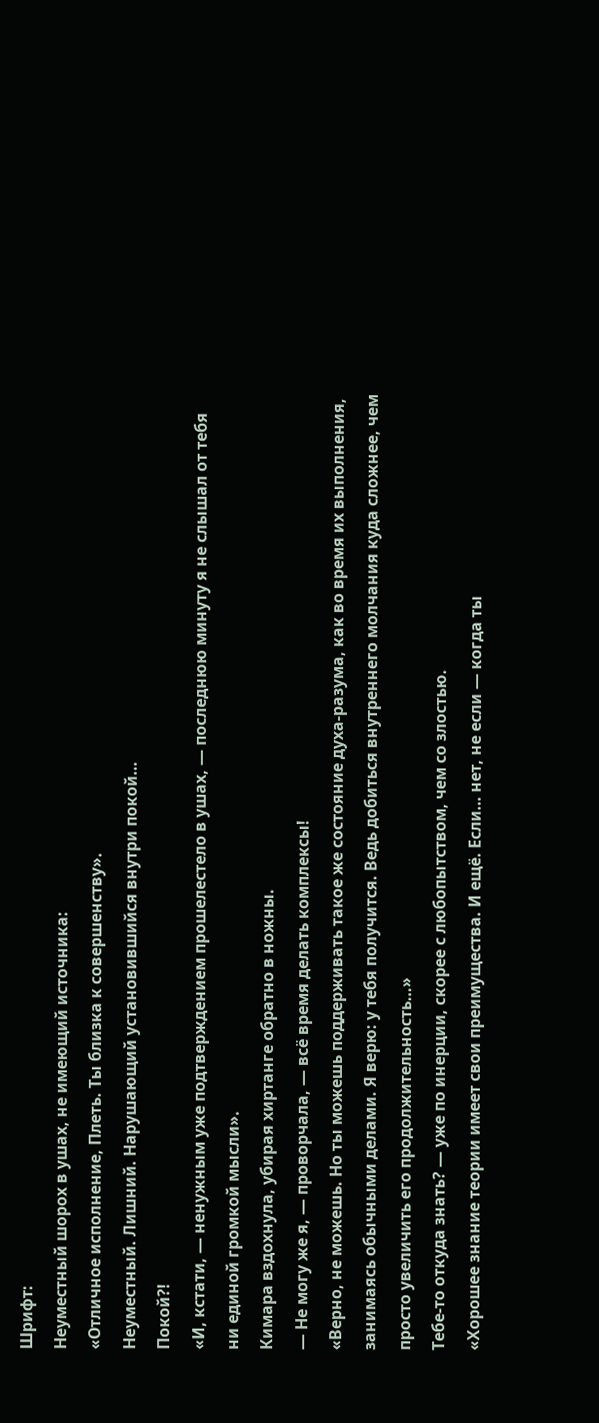Шрифт:
Неуместный шорох в ушах, не имеющий источника:
«Отличное исполнение, Плеть. Ты близка к совершенству».
Неуместный. Лишний. Нарушающий установившийся внутри покой…
Покой?!
«И, кстати, — ненужным уже подтверждением прошелестело в ушах, — последнюю минуту я не слышал от тебя ни единой громкой мысли».
Кимара вздохнула, убирая хиртанге обратно в ножны.
— Не могу же я, — проворчала, — всё время делать комплексы!
«Верно, не можешь. Но ты можешь поддерживать такое же состояние духа-разума, как во время их выполнения, занимаясь обычными делами. Я верю: у тебя получится. Ведь добиться внутреннего молчания куда сложнее, чем просто увеличить его продолжительность…»
Тебе-то откуда знать? — уже по инерции, скорее с любопытством, чем со злостью.
«Хорошее знание теории имеет свои преимущества. И ещё. Если… нет, не если — когда ты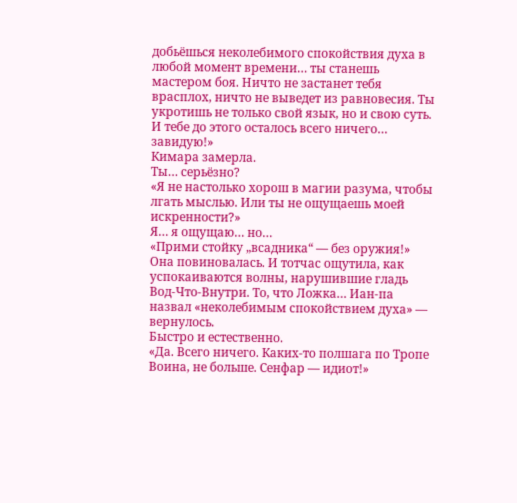добьёшься неколебимого спокойствия духа в любой момент времени… ты станешь мастером боя. Ничто не застанет тебя врасплох, ничто не выведет из равновесия. Ты укротишь не только свой язык, но и свою суть. И тебе до этого осталось всего ничего… завидую!»
Кимара замерла.
Ты… серьёзно?
«Я не настолько хорош в магии разума, чтобы лгать мыслью. Или ты не ощущаешь моей искренности?»
Я… я ощущаю… но…
«Прими стойку „всадника“ — без оружия!»
Она повиновалась. И тотчас ощутила, как успокаиваются волны, нарушившие гладь Вод-Что-Внутри. То, что Ложка… Иан-па назвал «неколебимым спокойствием духа» — вернулось.
Быстро и естественно.
«Да. Всего ничего. Каких-то полшага по Тропе Воина, не больше. Сенфар — идиот!»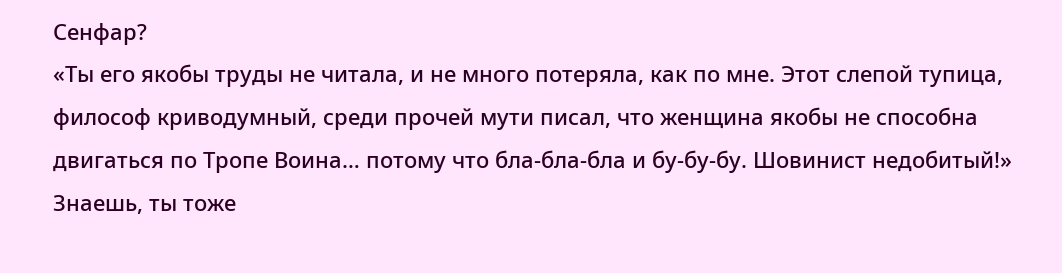Сенфар?
«Ты его якобы труды не читала, и не много потеряла, как по мне. Этот слепой тупица, философ криводумный, среди прочей мути писал, что женщина якобы не способна двигаться по Тропе Воина… потому что бла-бла-бла и бу-бу-бу. Шовинист недобитый!»
Знаешь, ты тоже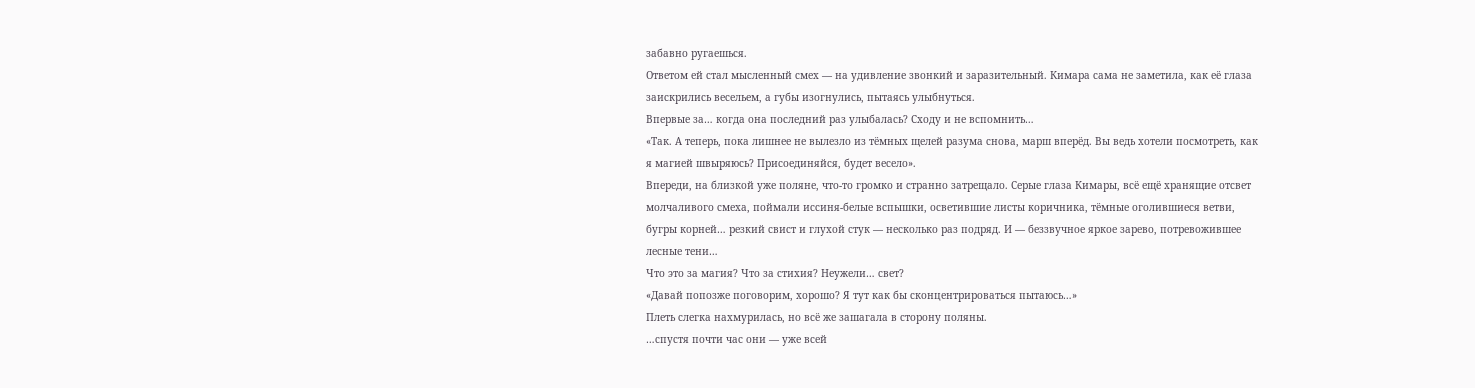забавно ругаешься.
Ответом ей стал мысленный смех — на удивление звонкий и заразительный. Кимара сама не заметила, как её глаза заискрились весельем, а губы изогнулись, пытаясь улыбнуться.
Впервые за… когда она последний раз улыбалась? Сходу и не вспомнить…
«Так. А теперь, пока лишнее не вылезло из тёмных щелей разума снова, марш вперёд. Вы ведь хотели посмотреть, как я магией швыряюсь? Присоединяйся, будет весело».
Впереди, на близкой уже поляне, что-то громко и странно затрещало. Серые глаза Кимары, всё ещё хранящие отсвет молчаливого смеха, поймали иссиня-белые вспышки, осветившие листы коричника, тёмные оголившиеся ветви, бугры корней… резкий свист и глухой стук — несколько раз подряд. И — беззвучное яркое зарево, потревожившее лесные тени…
Что это за магия? Что за стихия? Неужели… свет?
«Давай попозже поговорим, хорошо? Я тут как бы сконцентрироваться пытаюсь…»
Плеть слегка нахмурилась, но всё же зашагала в сторону поляны.
…спустя почти час они — уже всей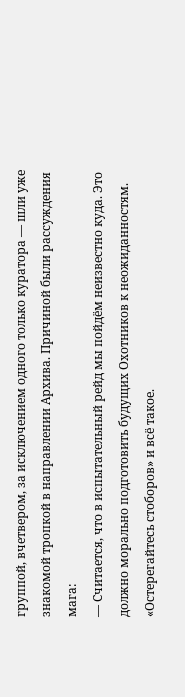группой, вчетвером, за исключением одного только куратора — шли уже знакомой тропкой в направлении Архива. Причиной были рассуждения мага:
— Считается, что в испытательный рейд мы пойдём неизвестно куда. Это должно морально подготовить будущих Охотников к неожиданностям. «Остерегайтесь стоборов» и всё такое.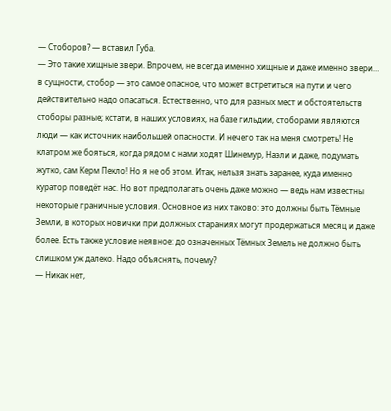— Стоборов? — вставил Губа.
— Это такие хищные звери. Впрочем, не всегда именно хищные и даже именно звери… в сущности, стобор — это самое опасное, что может встретиться на пути и чего действительно надо опасаться. Естественно, что для разных мест и обстоятельств стоборы разные; кстати, в наших условиях, на базе гильдии, стоборами являются люди — как источник наибольшей опасности. И нечего так на меня смотреть! Не клатром же бояться, когда рядом с нами ходят Шинемур, Наэли и даже, подумать жутко, сам Керм Пекло! Но я не об этом. Итак, нельзя знать заранее, куда именно куратор поведёт нас. Но вот предполагать очень даже можно — ведь нам известны некоторые граничные условия. Основное из них таково: это должны быть Тёмные Земли, в которых новички при должных стараниях могут продержаться месяц и даже более. Есть также условие неявное: до означенных Тёмных Земель не должно быть слишком уж далеко. Надо объяснять, почему?
— Никак нет,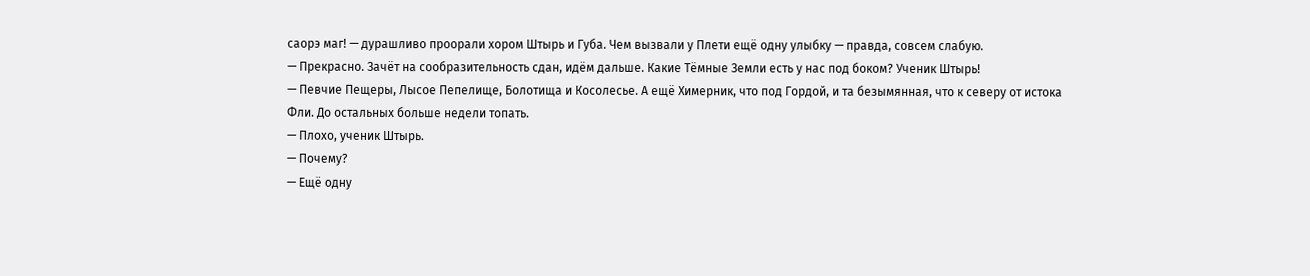саорэ маг! — дурашливо проорали хором Штырь и Губа. Чем вызвали у Плети ещё одну улыбку — правда, совсем слабую.
— Прекрасно. Зачёт на сообразительность сдан, идём дальше. Какие Тёмные Земли есть у нас под боком? Ученик Штырь!
— Певчие Пещеры, Лысое Пепелище, Болотища и Косолесье. А ещё Химерник, что под Гордой, и та безымянная, что к северу от истока Фли. До остальных больше недели топать.
— Плохо, ученик Штырь.
— Почему?
— Ещё одну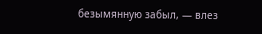безымянную забыл, — влез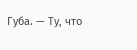Губа. — Ту, что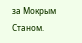за Мокрым Станом.